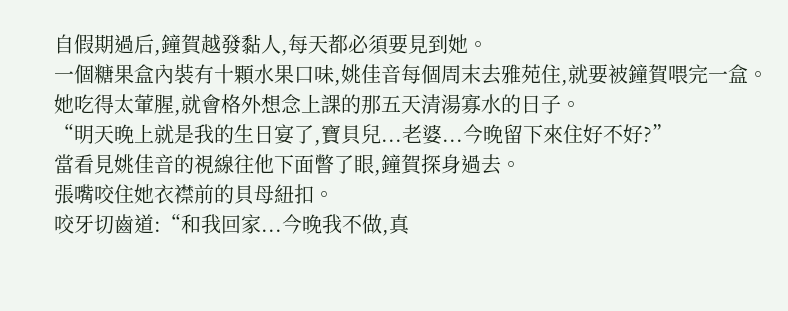自假期過后,鐘賀越發黏人,每天都必須要見到她。
一個糖果盒內裝有十顆水果口味,姚佳音每個周末去雅苑住,就要被鐘賀喂完一盒。
她吃得太葷腥,就會格外想念上課的那五天清湯寡水的日子。
“明天晚上就是我的生日宴了,寶貝兒...老婆...今晚留下來住好不好?”
當看見姚佳音的視線往他下面瞥了眼,鐘賀探身過去。
張嘴咬住她衣襟前的貝母紐扣。
咬牙切齒道:“和我回家...今晚我不做,真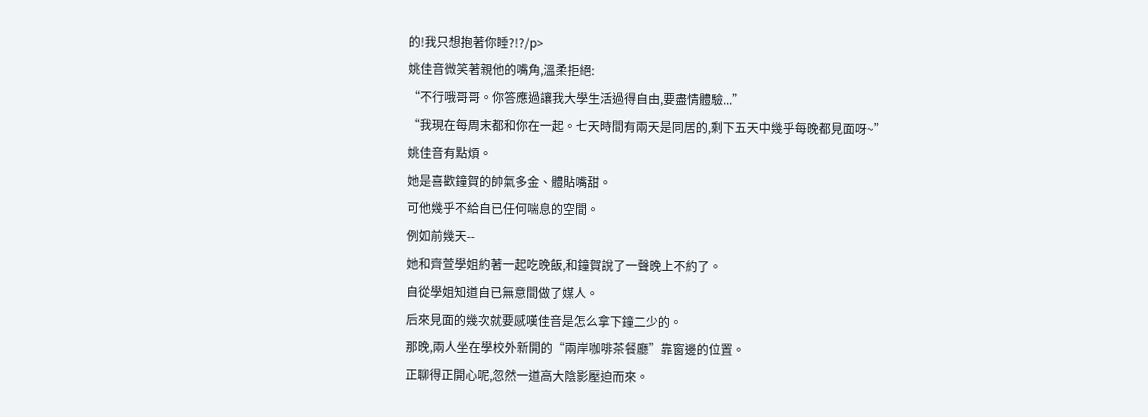的!我只想抱著你睡?!?/p>
姚佳音微笑著親他的嘴角,溫柔拒絕:
“不行哦哥哥。你答應過讓我大學生活過得自由,要盡情體驗...”
“我現在每周末都和你在一起。七天時間有兩天是同居的,剩下五天中幾乎每晚都見面呀~”
姚佳音有點煩。
她是喜歡鐘賀的帥氣多金、體貼嘴甜。
可他幾乎不給自已任何喘息的空間。
例如前幾天--
她和齊萱學姐約著一起吃晚飯,和鐘賀說了一聲晚上不約了。
自從學姐知道自已無意間做了媒人。
后來見面的幾次就要感嘆佳音是怎么拿下鐘二少的。
那晚,兩人坐在學校外新開的“兩岸咖啡茶餐廳”靠窗邊的位置。
正聊得正開心呢,忽然一道高大陰影壓迫而來。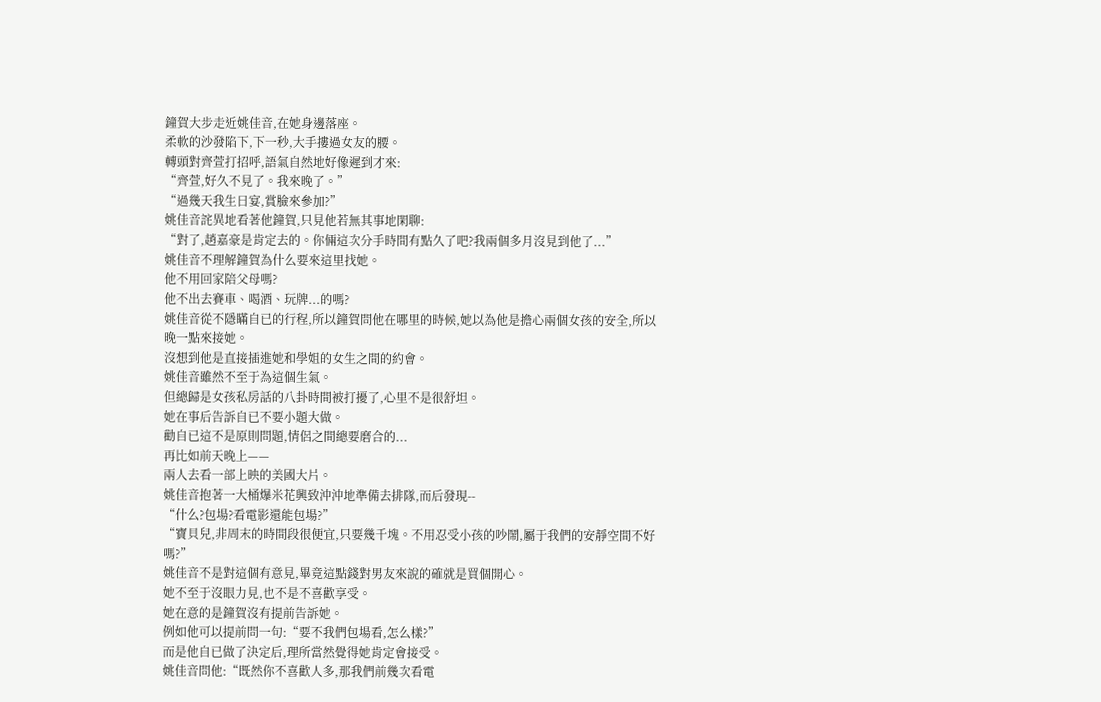鐘賀大步走近姚佳音,在她身邊落座。
柔軟的沙發陷下,下一秒,大手摟過女友的腰。
轉頭對齊萱打招呼,語氣自然地好像遲到才來:
“齊萱,好久不見了。我來晚了。”
“過幾天我生日宴,賞臉來參加?”
姚佳音詫異地看著他鐘賀,只見他若無其事地閑聊:
“對了,趙嘉豪是肯定去的。你倆這次分手時間有點久了吧?我兩個多月沒見到他了...”
姚佳音不理解鐘賀為什么要來這里找她。
他不用回家陪父母嗎?
他不出去賽車、喝酒、玩牌...的嗎?
姚佳音從不隱瞞自已的行程,所以鐘賀問他在哪里的時候,她以為他是擔心兩個女孩的安全,所以晚一點來接她。
沒想到他是直接插進她和學姐的女生之間的約會。
姚佳音雖然不至于為這個生氣。
但總歸是女孩私房話的八卦時間被打擾了,心里不是很舒坦。
她在事后告訴自已不要小題大做。
勸自已這不是原則問題,情侶之間總要磨合的...
再比如前天晚上——
兩人去看一部上映的美國大片。
姚佳音抱著一大桶爆米花興致沖沖地準備去排隊,而后發現--
“什么?包場?看電影還能包場?”
“寶貝兒,非周末的時間段很便宜,只要幾千塊。不用忍受小孩的吵鬧,屬于我們的安靜空間不好嗎?”
姚佳音不是對這個有意見,畢竟這點錢對男友來說的確就是買個開心。
她不至于沒眼力見,也不是不喜歡享受。
她在意的是鐘賀沒有提前告訴她。
例如他可以提前問一句:“要不我們包場看,怎么樣?”
而是他自已做了決定后,理所當然覺得她肯定會接受。
姚佳音問他:“既然你不喜歡人多,那我們前幾次看電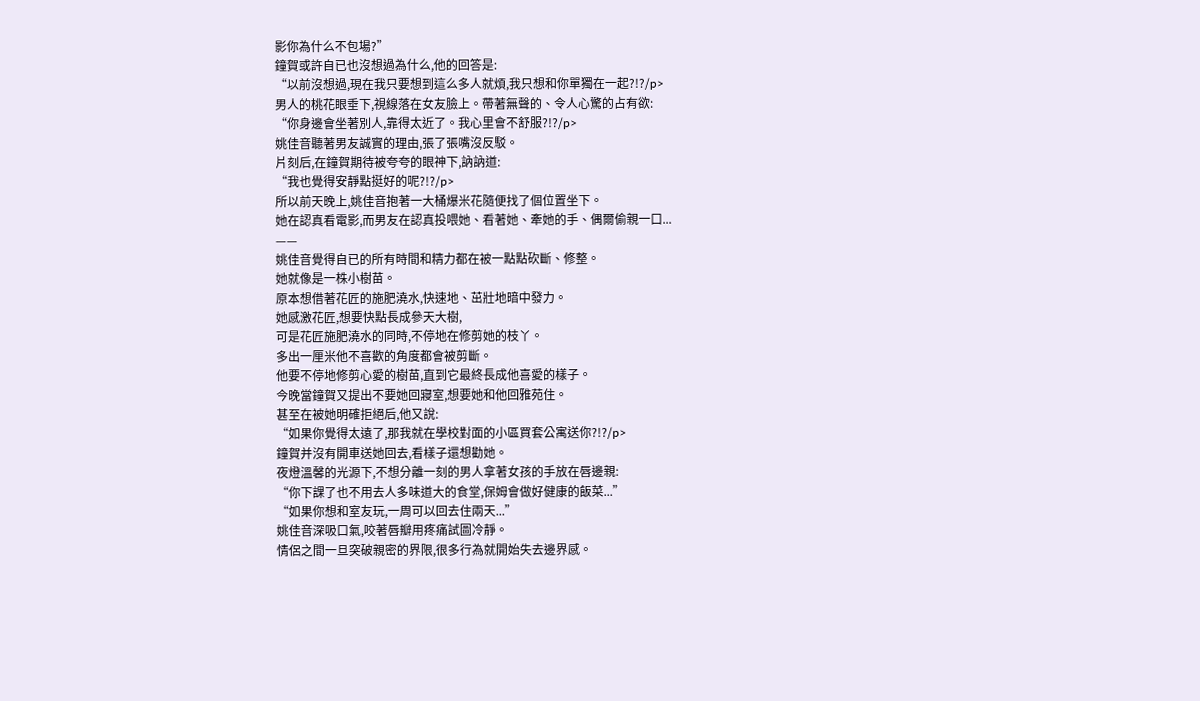影你為什么不包場?”
鐘賀或許自已也沒想過為什么,他的回答是:
“以前沒想過,現在我只要想到這么多人就煩,我只想和你單獨在一起?!?/p>
男人的桃花眼垂下,視線落在女友臉上。帶著無聲的、令人心驚的占有欲:
“你身邊會坐著別人,靠得太近了。我心里會不舒服?!?/p>
姚佳音聽著男友誠實的理由,張了張嘴沒反駁。
片刻后,在鐘賀期待被夸夸的眼神下,訥訥道:
“我也覺得安靜點挺好的呢?!?/p>
所以前天晚上,姚佳音抱著一大桶爆米花隨便找了個位置坐下。
她在認真看電影,而男友在認真投喂她、看著她、牽她的手、偶爾偷親一口...
——
姚佳音覺得自已的所有時間和精力都在被一點點砍斷、修整。
她就像是一株小樹苗。
原本想借著花匠的施肥澆水,快速地、茁壯地暗中發力。
她感激花匠,想要快點長成參天大樹,
可是花匠施肥澆水的同時,不停地在修剪她的枝丫。
多出一厘米他不喜歡的角度都會被剪斷。
他要不停地修剪心愛的樹苗,直到它最終長成他喜愛的樣子。
今晚當鐘賀又提出不要她回寢室,想要她和他回雅苑住。
甚至在被她明確拒絕后,他又說:
“如果你覺得太遠了,那我就在學校對面的小區買套公寓送你?!?/p>
鐘賀并沒有開車送她回去,看樣子還想勸她。
夜燈溫馨的光源下,不想分離一刻的男人拿著女孩的手放在唇邊親:
“你下課了也不用去人多味道大的食堂,保姆會做好健康的飯菜...”
“如果你想和室友玩,一周可以回去住兩天...”
姚佳音深吸口氣,咬著唇瓣用疼痛試圖冷靜。
情侶之間一旦突破親密的界限,很多行為就開始失去邊界感。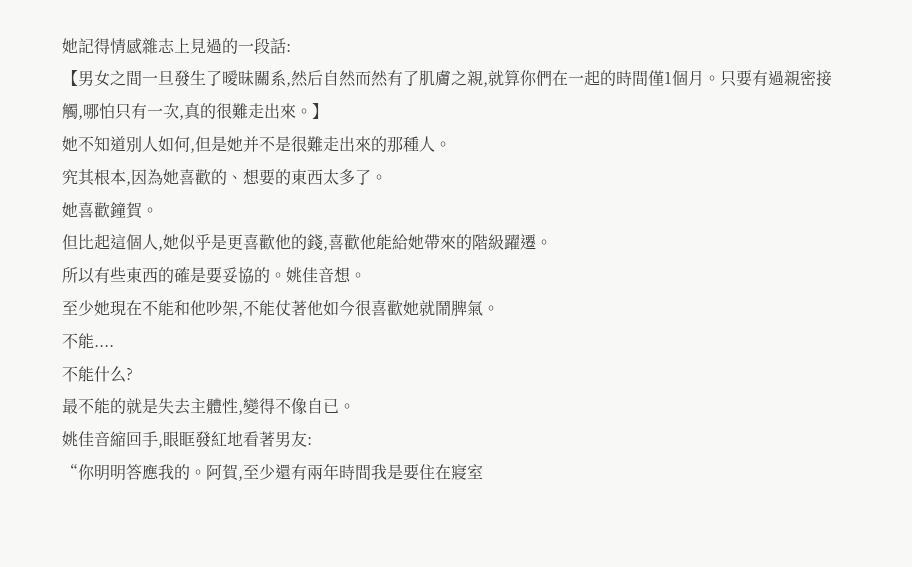她記得情感雜志上見過的一段話:
【男女之間一旦發生了曖昧關系,然后自然而然有了肌膚之親,就算你們在一起的時間僅1個月。只要有過親密接觸,哪怕只有一次,真的很難走出來。】
她不知道別人如何,但是她并不是很難走出來的那種人。
究其根本,因為她喜歡的、想要的東西太多了。
她喜歡鐘賀。
但比起這個人,她似乎是更喜歡他的錢,喜歡他能給她帶來的階級躍遷。
所以有些東西的確是要妥協的。姚佳音想。
至少她現在不能和他吵架,不能仗著他如今很喜歡她就鬧脾氣。
不能....
不能什么?
最不能的就是失去主體性,變得不像自已。
姚佳音縮回手,眼眶發紅地看著男友:
“你明明答應我的。阿賀,至少還有兩年時間我是要住在寢室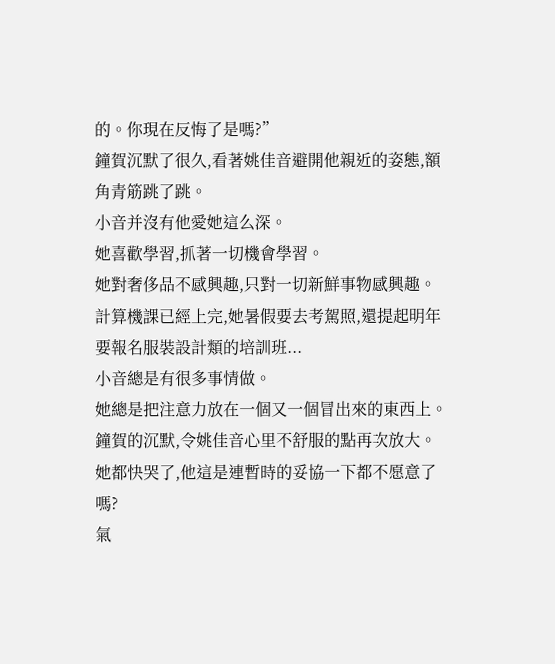的。你現在反悔了是嗎?”
鐘賀沉默了很久,看著姚佳音避開他親近的姿態,額角青筋跳了跳。
小音并沒有他愛她這么深。
她喜歡學習,抓著一切機會學習。
她對奢侈品不感興趣,只對一切新鮮事物感興趣。
計算機課已經上完,她暑假要去考駕照,還提起明年要報名服裝設計類的培訓班...
小音總是有很多事情做。
她總是把注意力放在一個又一個冒出來的東西上。
鐘賀的沉默,令姚佳音心里不舒服的點再次放大。
她都快哭了,他這是連暫時的妥協一下都不愿意了嗎?
氣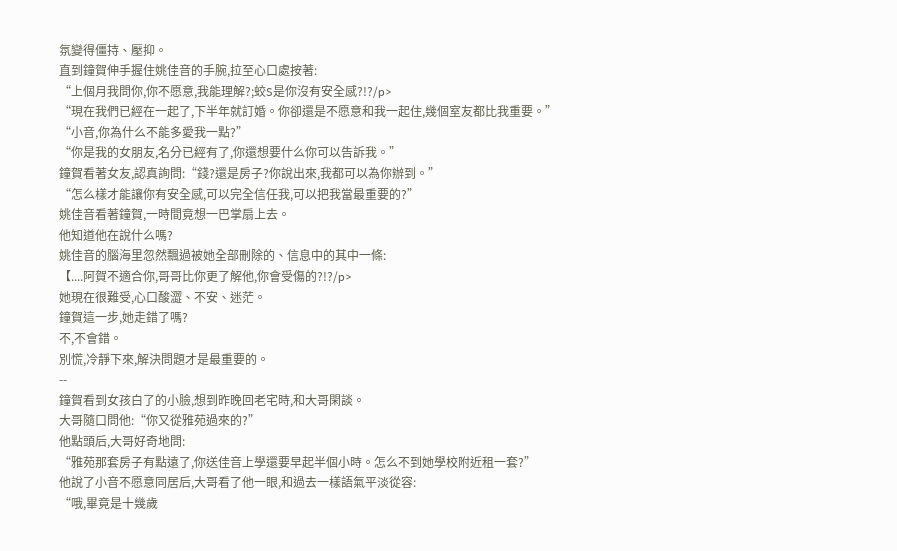氛變得僵持、壓抑。
直到鐘賀伸手握住姚佳音的手腕,拉至心口處按著:
“上個月我問你,你不愿意,我能理解?;蛟S是你沒有安全感?!?/p>
“現在我們已經在一起了,下半年就訂婚。你卻還是不愿意和我一起住,幾個室友都比我重要。”
“小音,你為什么不能多愛我一點?”
“你是我的女朋友,名分已經有了,你還想要什么你可以告訴我。”
鐘賀看著女友,認真詢問:“錢?還是房子?你說出來,我都可以為你辦到。”
“怎么樣才能讓你有安全感,可以完全信任我,可以把我當最重要的?”
姚佳音看著鐘賀,一時間竟想一巴掌扇上去。
他知道他在說什么嗎?
姚佳音的腦海里忽然飄過被她全部刪除的、信息中的其中一條:
【....阿賀不適合你,哥哥比你更了解他,你會受傷的?!?/p>
她現在很難受,心口酸澀、不安、迷茫。
鐘賀這一步,她走錯了嗎?
不,不會錯。
別慌,冷靜下來,解決問題才是最重要的。
--
鐘賀看到女孩白了的小臉,想到昨晚回老宅時,和大哥閑談。
大哥隨口問他:“你又從雅苑過來的?”
他點頭后,大哥好奇地問:
“雅苑那套房子有點遠了,你送佳音上學還要早起半個小時。怎么不到她學校附近租一套?”
他說了小音不愿意同居后,大哥看了他一眼,和過去一樣語氣平淡從容:
“哦,畢竟是十幾歲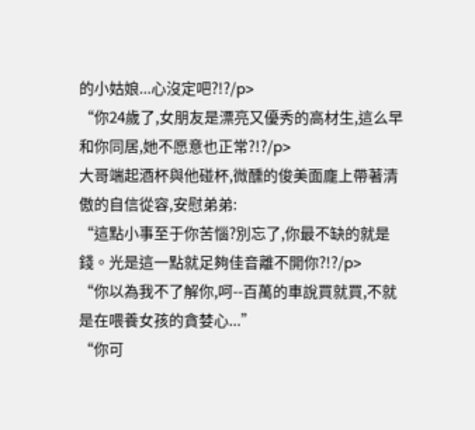的小姑娘...心沒定吧?!?/p>
“你24歲了,女朋友是漂亮又優秀的高材生,這么早和你同居,她不愿意也正常?!?/p>
大哥端起酒杯與他碰杯,微醺的俊美面龐上帶著清傲的自信從容,安慰弟弟:
“這點小事至于你苦惱?別忘了,你最不缺的就是錢。光是這一點就足夠佳音離不開你?!?/p>
“你以為我不了解你,呵--百萬的車說買就買,不就是在喂養女孩的貪婪心...”
“你可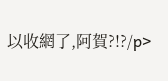以收網了,阿賀?!?/p>